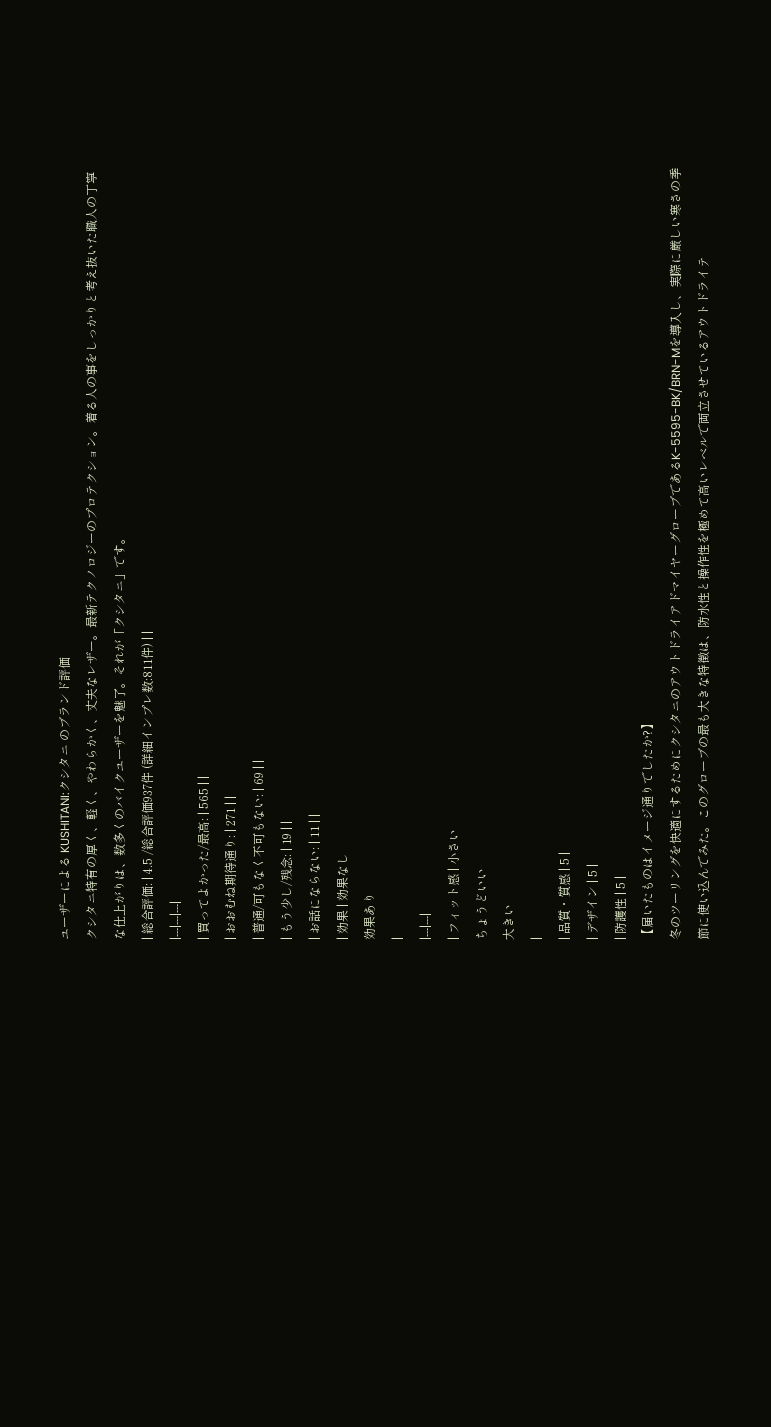ユーザーによる KUSHITANI:クシタニ のブランド評価
クシタニ特有の厚く、軽く、やわらかく、丈夫なレザー。最新テクノロジーのプロテクション。着る人の事をしっかりと考え抜いた職人の丁寧な仕上がりは、数多くのバイクユーザーを魅了。それが「クシタニ」です。
| 総合評価: | 4.5 /総合評価937件 (詳細インプレ数:811件) | |
|---|---|---|
| 買ってよかった/最高: | 565 | |
| おおむね期待通り: | 271 | |
| 普通/可もなく不可もない: | 69 | |
| もう少し/残念: | 19 | |
| お話にならない: | 11 | |
| 効果 | 効果なし
効果あり
|
|---|---|
| フィット感 | 小さい
ちょうどいい
大きい
|
| 品質・質感 | 5 |
| デザイン | 5 |
| 防護性 | 5 |
【届いたものはイメージ通りでしたか?】
冬のツーリングを快適にするためにクシタニのアウトドライアドマイヤーグローブであるK-5595-BK/BRN-Mを導入し、実際に厳しい寒さの季節に使い込んでみた。このグローブの最も大きな特徴は、防水性と操作性を極めて高いレベルで両立させているアウトドライテ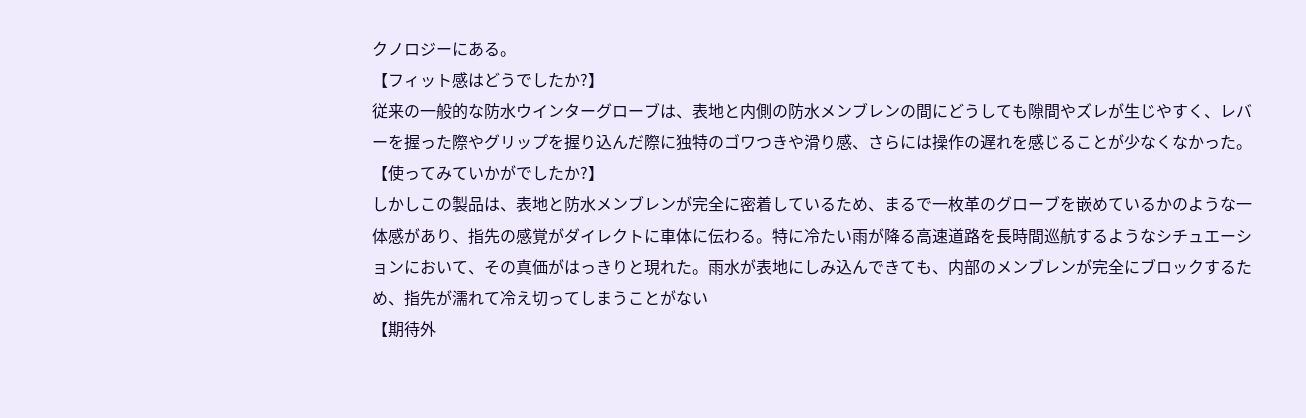クノロジーにある。
【フィット感はどうでしたか?】
従来の一般的な防水ウインターグローブは、表地と内側の防水メンブレンの間にどうしても隙間やズレが生じやすく、レバーを握った際やグリップを握り込んだ際に独特のゴワつきや滑り感、さらには操作の遅れを感じることが少なくなかった。
【使ってみていかがでしたか?】
しかしこの製品は、表地と防水メンブレンが完全に密着しているため、まるで一枚革のグローブを嵌めているかのような一体感があり、指先の感覚がダイレクトに車体に伝わる。特に冷たい雨が降る高速道路を長時間巡航するようなシチュエーションにおいて、その真価がはっきりと現れた。雨水が表地にしみ込んできても、内部のメンブレンが完全にブロックするため、指先が濡れて冷え切ってしまうことがない
【期待外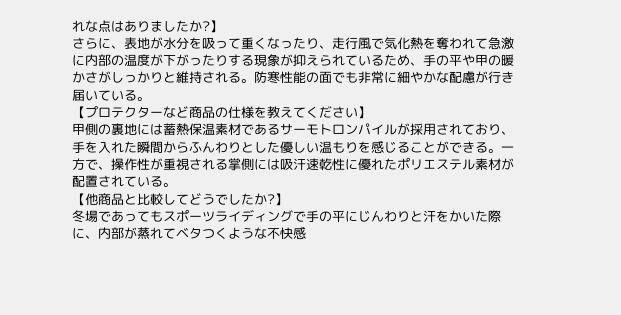れな点はありましたか?】
さらに、表地が水分を吸って重くなったり、走行風で気化熱を奪われて急激に内部の温度が下がったりする現象が抑えられているため、手の平や甲の暖かさがしっかりと維持される。防寒性能の面でも非常に細やかな配慮が行き届いている。
【プロテクターなど商品の仕様を教えてください】
甲側の裏地には蓄熱保温素材であるサーモトロンパイルが採用されており、手を入れた瞬間からふんわりとした優しい温もりを感じることができる。一方で、操作性が重視される掌側には吸汗速乾性に優れたポリエステル素材が配置されている。
【他商品と比較してどうでしたか?】
冬場であってもスポーツライディングで手の平にじんわりと汗をかいた際に、内部が蒸れてベタつくような不快感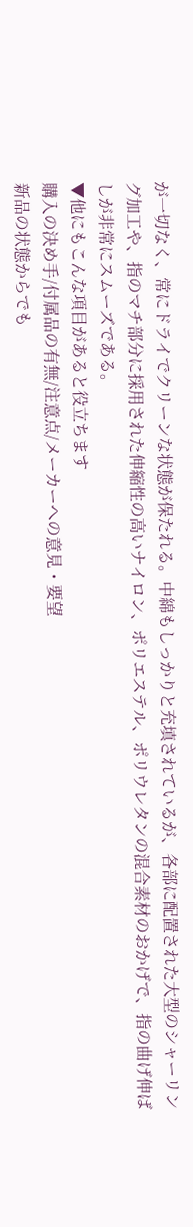が一切なく、常にドライでクリーンな状態が保たれる。中綿もしっかりと充填されているが、各部に配置された大型のシャーリング加工や、指のマチ部分に採用された伸縮性の高いナイロン、ポリエステル、ポリウレタンの混合素材のおかげで、指の曲げ伸ばしが非常にスムーズである。
▼他にもこんな項目があると役立ちます
購入の決め手/付属品の有無/注意点/メーカーへの意見・要望
新品の状態からでも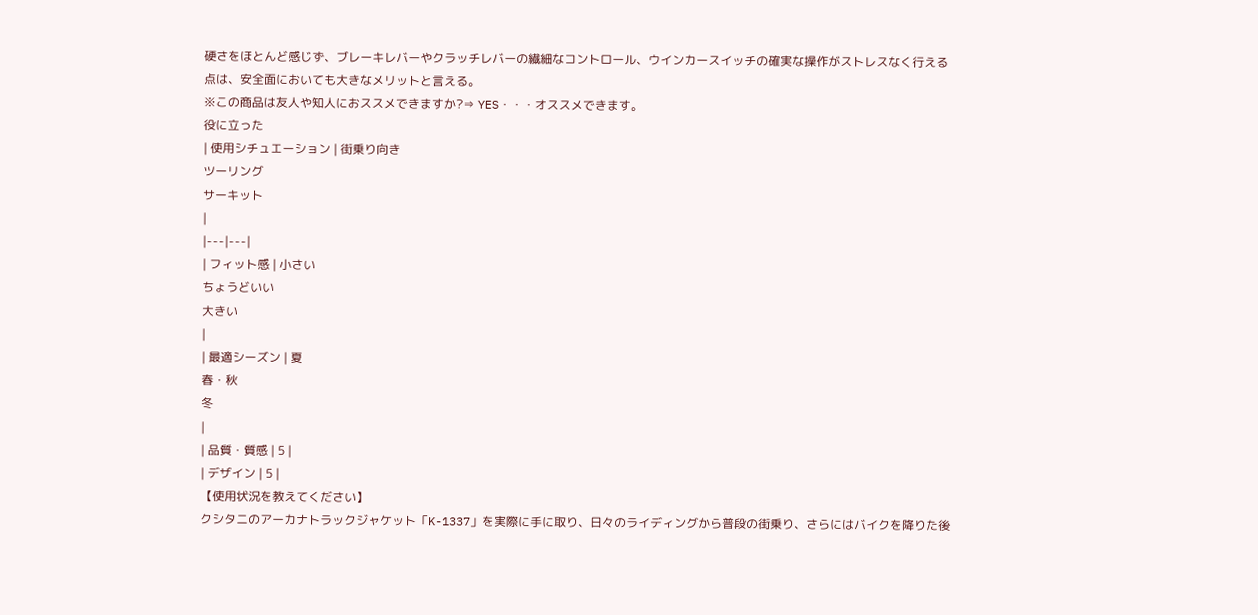硬さをほとんど感じず、ブレーキレバーやクラッチレバーの繊細なコントロール、ウインカースイッチの確実な操作がストレスなく行える点は、安全面においても大きなメリットと言える。
※この商品は友人や知人におススメできますか?⇒ YES・・・オススメできます。
役に立った
| 使用シチュエーション | 街乗り向き
ツーリング
サーキット
|
|---|---|
| フィット感 | 小さい
ちょうどいい
大きい
|
| 最適シーズン | 夏
春・秋
冬
|
| 品質・質感 | 5 |
| デザイン | 5 |
【使用状況を教えてください】
クシタニのアーカナトラックジャケット「K-1337」を実際に手に取り、日々のライディングから普段の街乗り、さらにはバイクを降りた後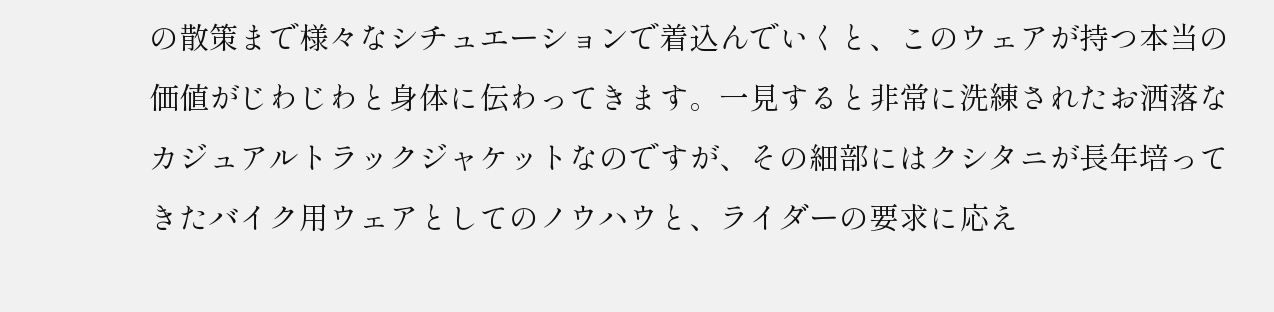の散策まで様々なシチュエーションで着込んでいくと、このウェアが持つ本当の価値がじわじわと身体に伝わってきます。一見すると非常に洗練されたお洒落なカジュアルトラックジャケットなのですが、その細部にはクシタニが長年培ってきたバイク用ウェアとしてのノウハウと、ライダーの要求に応え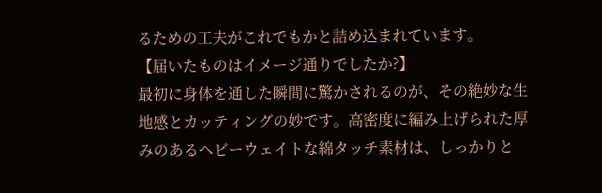るための工夫がこれでもかと詰め込まれています。
【届いたものはイメージ通りでしたか?】
最初に身体を通した瞬間に驚かされるのが、その絶妙な生地感とカッティングの妙です。高密度に編み上げられた厚みのあるヘビーウェイトな綿タッチ素材は、しっかりと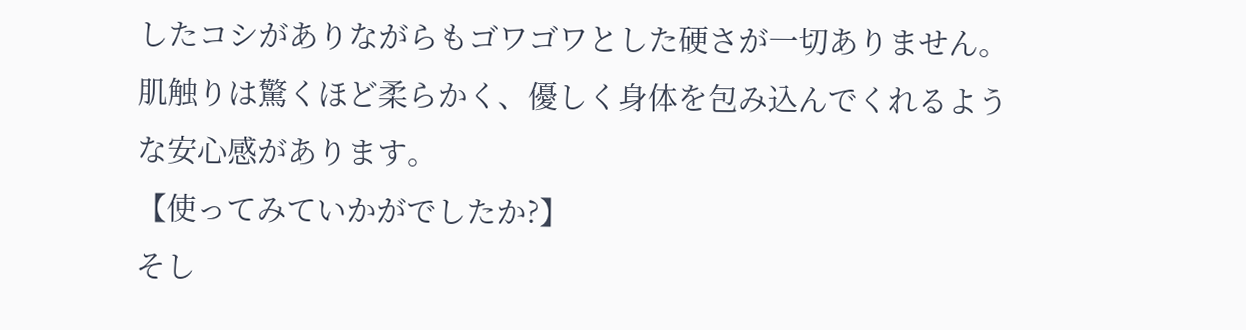したコシがありながらもゴワゴワとした硬さが一切ありません。肌触りは驚くほど柔らかく、優しく身体を包み込んでくれるような安心感があります。
【使ってみていかがでしたか?】
そし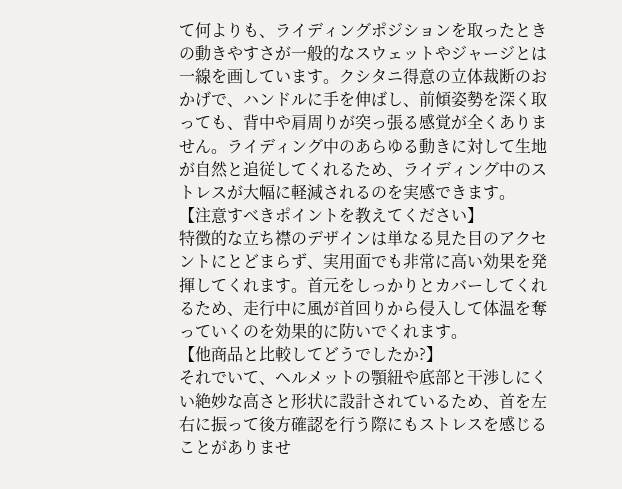て何よりも、ライディングポジションを取ったときの動きやすさが一般的なスウェットやジャージとは一線を画しています。クシタニ得意の立体裁断のおかげで、ハンドルに手を伸ばし、前傾姿勢を深く取っても、背中や肩周りが突っ張る感覚が全くありません。ライディング中のあらゆる動きに対して生地が自然と追従してくれるため、ライディング中のストレスが大幅に軽減されるのを実感できます。
【注意すべきポイントを教えてください】
特徴的な立ち襟のデザインは単なる見た目のアクセントにとどまらず、実用面でも非常に高い効果を発揮してくれます。首元をしっかりとカバーしてくれるため、走行中に風が首回りから侵入して体温を奪っていくのを効果的に防いでくれます。
【他商品と比較してどうでしたか?】
それでいて、ヘルメットの顎紐や底部と干渉しにくい絶妙な高さと形状に設計されているため、首を左右に振って後方確認を行う際にもストレスを感じることがありませ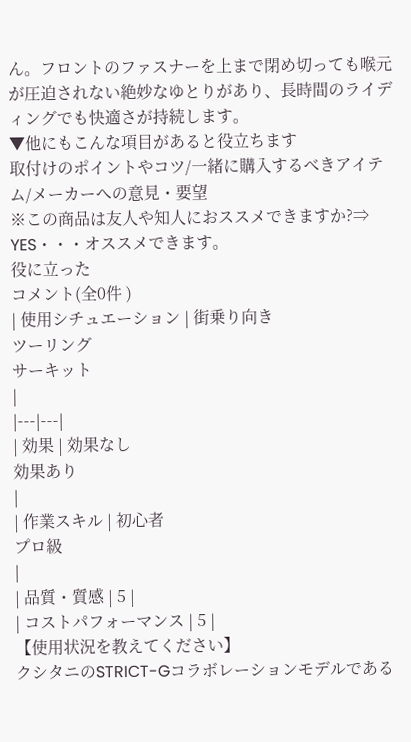ん。フロントのファスナーを上まで閉め切っても喉元が圧迫されない絶妙なゆとりがあり、長時間のライディングでも快適さが持続します。
▼他にもこんな項目があると役立ちます
取付けのポイントやコツ/一緒に購入するべきアイテム/メーカーへの意見・要望
※この商品は友人や知人におススメできますか?⇒ YES・・・オススメできます。
役に立った
コメント(全0件 )
| 使用シチュエーション | 街乗り向き
ツーリング
サーキット
|
|---|---|
| 効果 | 効果なし
効果あり
|
| 作業スキル | 初心者
プロ級
|
| 品質・質感 | 5 |
| コストパフォーマンス | 5 |
【使用状況を教えてください】
クシタニのSTRICT-Gコラボレーションモデルである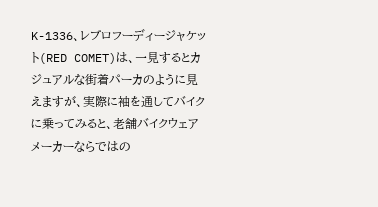K-1336、レブロフーディージャケット(RED COMET)は、一見するとカジュアルな街着パーカのように見えますが、実際に袖を通してバイクに乗ってみると、老舗バイクウェアメーカーならではの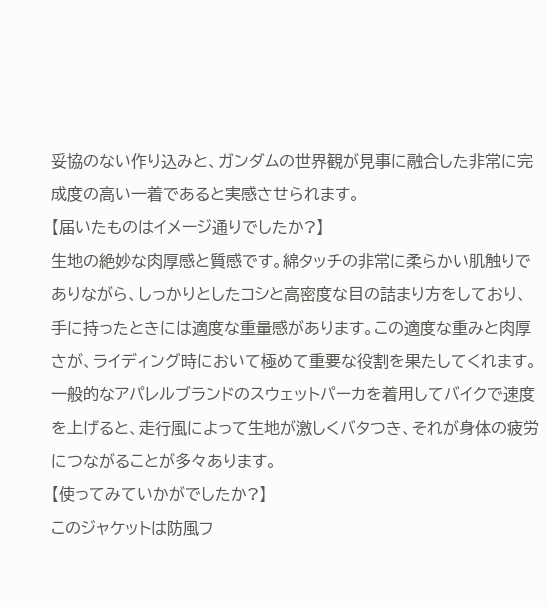妥協のない作り込みと、ガンダムの世界観が見事に融合した非常に完成度の高い一着であると実感させられます。
【届いたものはイメージ通りでしたか?】
生地の絶妙な肉厚感と質感です。綿タッチの非常に柔らかい肌触りでありながら、しっかりとしたコシと高密度な目の詰まり方をしており、手に持ったときには適度な重量感があります。この適度な重みと肉厚さが、ライディング時において極めて重要な役割を果たしてくれます。一般的なアパレルブランドのスウェットパーカを着用してバイクで速度を上げると、走行風によって生地が激しくバタつき、それが身体の疲労につながることが多々あります。
【使ってみていかがでしたか?】
このジャケットは防風フ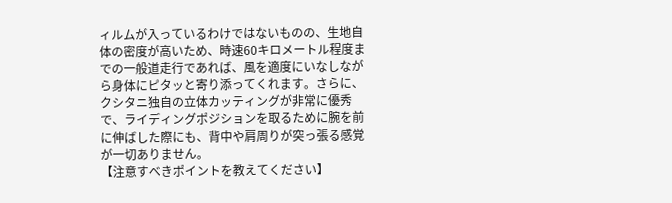ィルムが入っているわけではないものの、生地自体の密度が高いため、時速60キロメートル程度までの一般道走行であれば、風を適度にいなしながら身体にピタッと寄り添ってくれます。さらに、クシタニ独自の立体カッティングが非常に優秀で、ライディングポジションを取るために腕を前に伸ばした際にも、背中や肩周りが突っ張る感覚が一切ありません。
【注意すべきポイントを教えてください】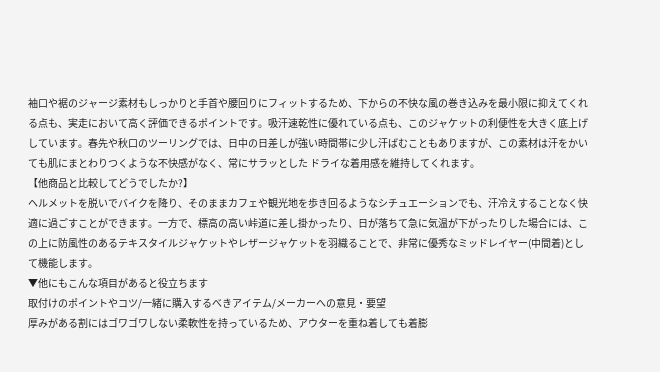袖口や裾のジャージ素材もしっかりと手首や腰回りにフィットするため、下からの不快な風の巻き込みを最小限に抑えてくれる点も、実走において高く評価できるポイントです。吸汗速乾性に優れている点も、このジャケットの利便性を大きく底上げしています。春先や秋口のツーリングでは、日中の日差しが強い時間帯に少し汗ばむこともありますが、この素材は汗をかいても肌にまとわりつくような不快感がなく、常にサラッとした ドライな着用感を維持してくれます。
【他商品と比較してどうでしたか?】
ヘルメットを脱いでバイクを降り、そのままカフェや観光地を歩き回るようなシチュエーションでも、汗冷えすることなく快適に過ごすことができます。一方で、標高の高い峠道に差し掛かったり、日が落ちて急に気温が下がったりした場合には、この上に防風性のあるテキスタイルジャケットやレザージャケットを羽織ることで、非常に優秀なミッドレイヤー(中間着)として機能します。
▼他にもこんな項目があると役立ちます
取付けのポイントやコツ/一緒に購入するべきアイテム/メーカーへの意見・要望
厚みがある割にはゴワゴワしない柔軟性を持っているため、アウターを重ね着しても着膨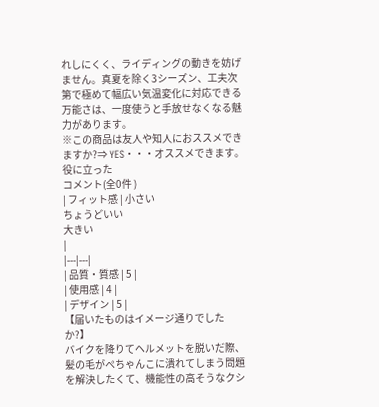れしにくく、ライディングの動きを妨げません。真夏を除く3シーズン、工夫次第で極めて幅広い気温変化に対応できる万能さは、一度使うと手放せなくなる魅力があります。
※この商品は友人や知人におススメできますか?⇒ YES・・・オススメできます。
役に立った
コメント(全0件 )
| フィット感 | 小さい
ちょうどいい
大きい
|
|---|---|
| 品質・質感 | 5 |
| 使用感 | 4 |
| デザイン | 5 |
【届いたものはイメージ通りでしたか?】
バイクを降りてヘルメットを脱いだ際、髪の毛がぺちゃんこに潰れてしまう問題を解決したくて、機能性の高そうなクシ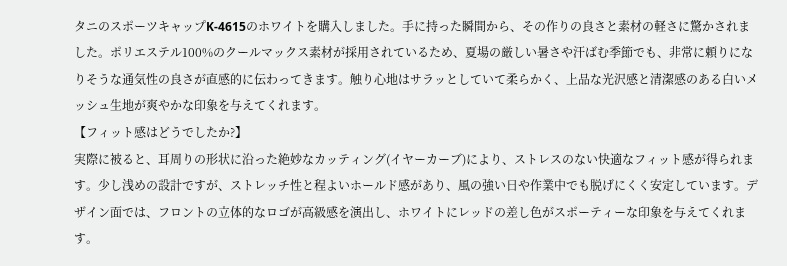タニのスポーツキャップK-4615のホワイトを購入しました。手に持った瞬間から、その作りの良さと素材の軽さに驚かされました。ポリエステル100%のクールマックス素材が採用されているため、夏場の厳しい暑さや汗ばむ季節でも、非常に頼りになりそうな通気性の良さが直感的に伝わってきます。触り心地はサラッとしていて柔らかく、上品な光沢感と清潔感のある白いメッシュ生地が爽やかな印象を与えてくれます。
【フィット感はどうでしたか?】
実際に被ると、耳周りの形状に沿った絶妙なカッティング(イヤーカーブ)により、ストレスのない快適なフィット感が得られます。少し浅めの設計ですが、ストレッチ性と程よいホールド感があり、風の強い日や作業中でも脱げにくく安定しています。デザイン面では、フロントの立体的なロゴが高級感を演出し、ホワイトにレッドの差し色がスポーティーな印象を与えてくれます。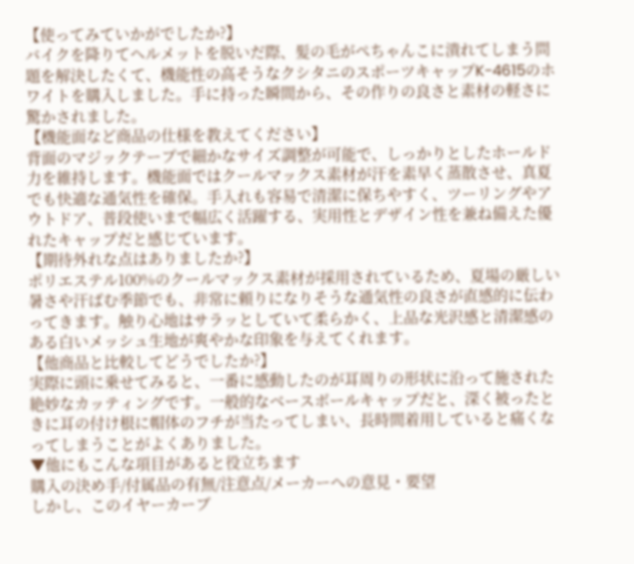【使ってみていかがでしたか?】
バイクを降りてヘルメットを脱いだ際、髪の毛がぺちゃんこに潰れてしまう問題を解決したくて、機能性の高そうなクシタニのスポーツキャップK-4615のホワイトを購入しました。手に持った瞬間から、その作りの良さと素材の軽さに驚かされました。
【機能面など商品の仕様を教えてください】
背面のマジックテープで細かなサイズ調整が可能で、しっかりとしたホールド力を維持します。機能面ではクールマックス素材が汗を素早く蒸散させ、真夏でも快適な通気性を確保。手入れも容易で清潔に保ちやすく、ツーリングやアウトドア、普段使いまで幅広く活躍する、実用性とデザイン性を兼ね備えた優れたキャップだと感じています。
【期待外れな点はありましたか?】
ポリエステル100%のクールマックス素材が採用されているため、夏場の厳しい暑さや汗ばむ季節でも、非常に頼りになりそうな通気性の良さが直感的に伝わってきます。触り心地はサラッとしていて柔らかく、上品な光沢感と清潔感のある白いメッシュ生地が爽やかな印象を与えてくれます。
【他商品と比較してどうでしたか?】
実際に頭に乗せてみると、一番に感動したのが耳周りの形状に沿って施された絶妙なカッティングです。一般的なベースボールキャップだと、深く被ったときに耳の付け根に帽体のフチが当たってしまい、長時間着用していると痛くなってしまうことがよくありました。
▼他にもこんな項目があると役立ちます
購入の決め手/付属品の有無/注意点/メーカーへの意見・要望
しかし、このイヤーカーブ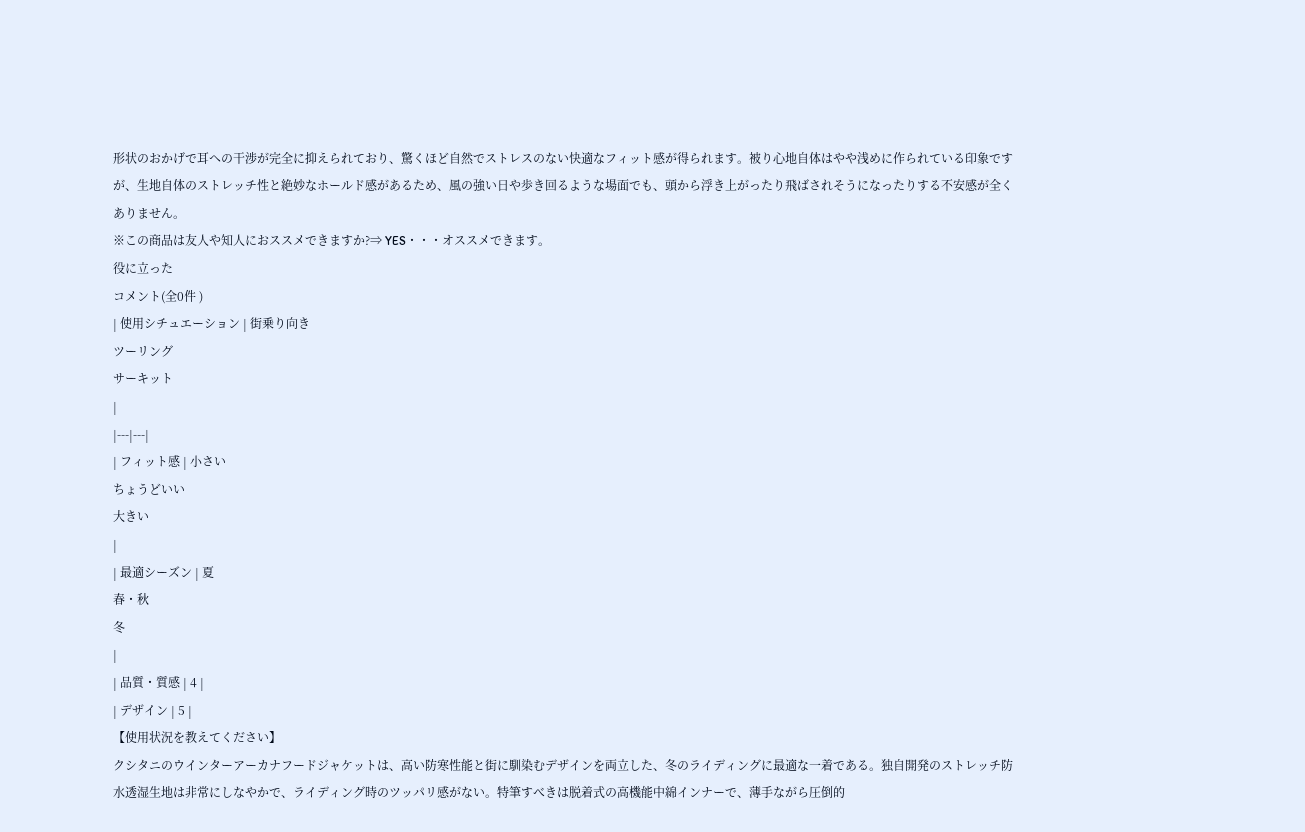形状のおかげで耳への干渉が完全に抑えられており、驚くほど自然でストレスのない快適なフィット感が得られます。被り心地自体はやや浅めに作られている印象ですが、生地自体のストレッチ性と絶妙なホールド感があるため、風の強い日や歩き回るような場面でも、頭から浮き上がったり飛ばされそうになったりする不安感が全くありません。
※この商品は友人や知人におススメできますか?⇒ YES・・・オススメできます。
役に立った
コメント(全0件 )
| 使用シチュエーション | 街乗り向き
ツーリング
サーキット
|
|---|---|
| フィット感 | 小さい
ちょうどいい
大きい
|
| 最適シーズン | 夏
春・秋
冬
|
| 品質・質感 | 4 |
| デザイン | 5 |
【使用状況を教えてください】
クシタニのウインターアーカナフードジャケットは、高い防寒性能と街に馴染むデザインを両立した、冬のライディングに最適な一着である。独自開発のストレッチ防水透湿生地は非常にしなやかで、ライディング時のツッパリ感がない。特筆すべきは脱着式の高機能中綿インナーで、薄手ながら圧倒的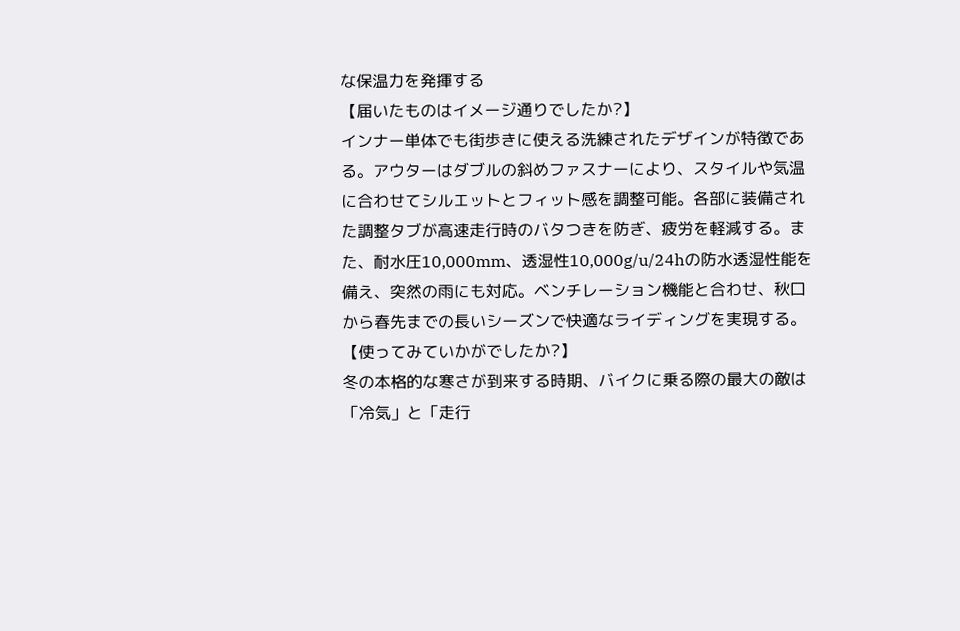な保温力を発揮する
【届いたものはイメージ通りでしたか?】
インナー単体でも街歩きに使える洗練されたデザインが特徴である。アウターはダブルの斜めファスナーにより、スタイルや気温に合わせてシルエットとフィット感を調整可能。各部に装備された調整タブが高速走行時のバタつきを防ぎ、疲労を軽減する。また、耐水圧10,000mm、透湿性10,000g/u/24hの防水透湿性能を備え、突然の雨にも対応。ベンチレーション機能と合わせ、秋口から春先までの長いシーズンで快適なライディングを実現する。
【使ってみていかがでしたか?】
冬の本格的な寒さが到来する時期、バイクに乗る際の最大の敵は「冷気」と「走行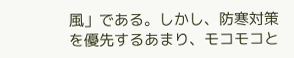風」である。しかし、防寒対策を優先するあまり、モコモコと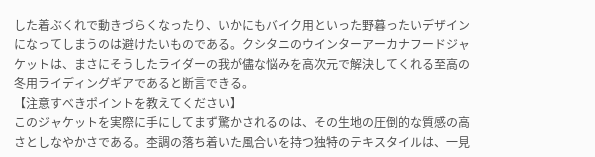した着ぶくれで動きづらくなったり、いかにもバイク用といった野暮ったいデザインになってしまうのは避けたいものである。クシタニのウインターアーカナフードジャケットは、まさにそうしたライダーの我が儘な悩みを高次元で解決してくれる至高の冬用ライディングギアであると断言できる。
【注意すべきポイントを教えてください】
このジャケットを実際に手にしてまず驚かされるのは、その生地の圧倒的な質感の高さとしなやかさである。杢調の落ち着いた風合いを持つ独特のテキスタイルは、一見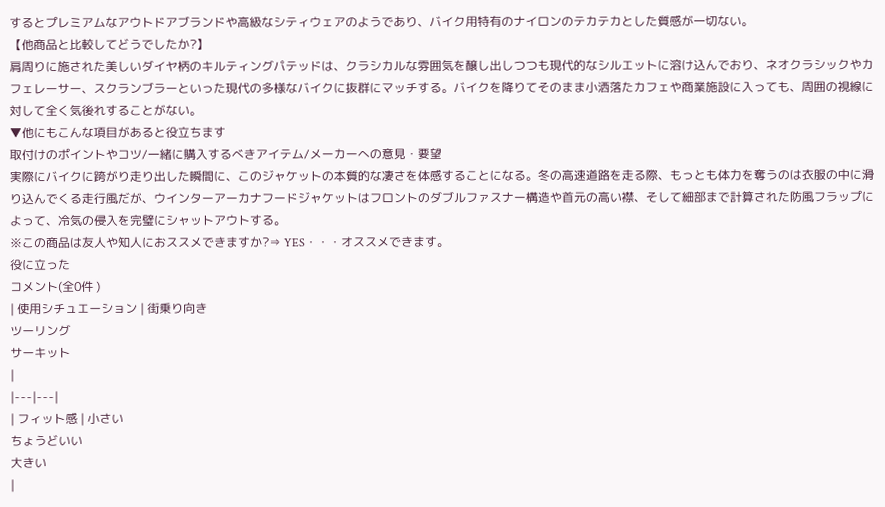するとプレミアムなアウトドアブランドや高級なシティウェアのようであり、バイク用特有のナイロンのテカテカとした質感が一切ない。
【他商品と比較してどうでしたか?】
肩周りに施された美しいダイヤ柄のキルティングパテッドは、クラシカルな雰囲気を醸し出しつつも現代的なシルエットに溶け込んでおり、ネオクラシックやカフェレーサー、スクランブラーといった現代の多様なバイクに抜群にマッチする。バイクを降りてそのまま小洒落たカフェや商業施設に入っても、周囲の視線に対して全く気後れすることがない。
▼他にもこんな項目があると役立ちます
取付けのポイントやコツ/一緒に購入するべきアイテム/メーカーへの意見・要望
実際にバイクに跨がり走り出した瞬間に、このジャケットの本質的な凄さを体感することになる。冬の高速道路を走る際、もっとも体力を奪うのは衣服の中に滑り込んでくる走行風だが、ウインターアーカナフードジャケットはフロントのダブルファスナー構造や首元の高い襟、そして細部まで計算された防風フラップによって、冷気の侵入を完璧にシャットアウトする。
※この商品は友人や知人におススメできますか?⇒ YES・・・オススメできます。
役に立った
コメント(全0件 )
| 使用シチュエーション | 街乗り向き
ツーリング
サーキット
|
|---|---|
| フィット感 | 小さい
ちょうどいい
大きい
|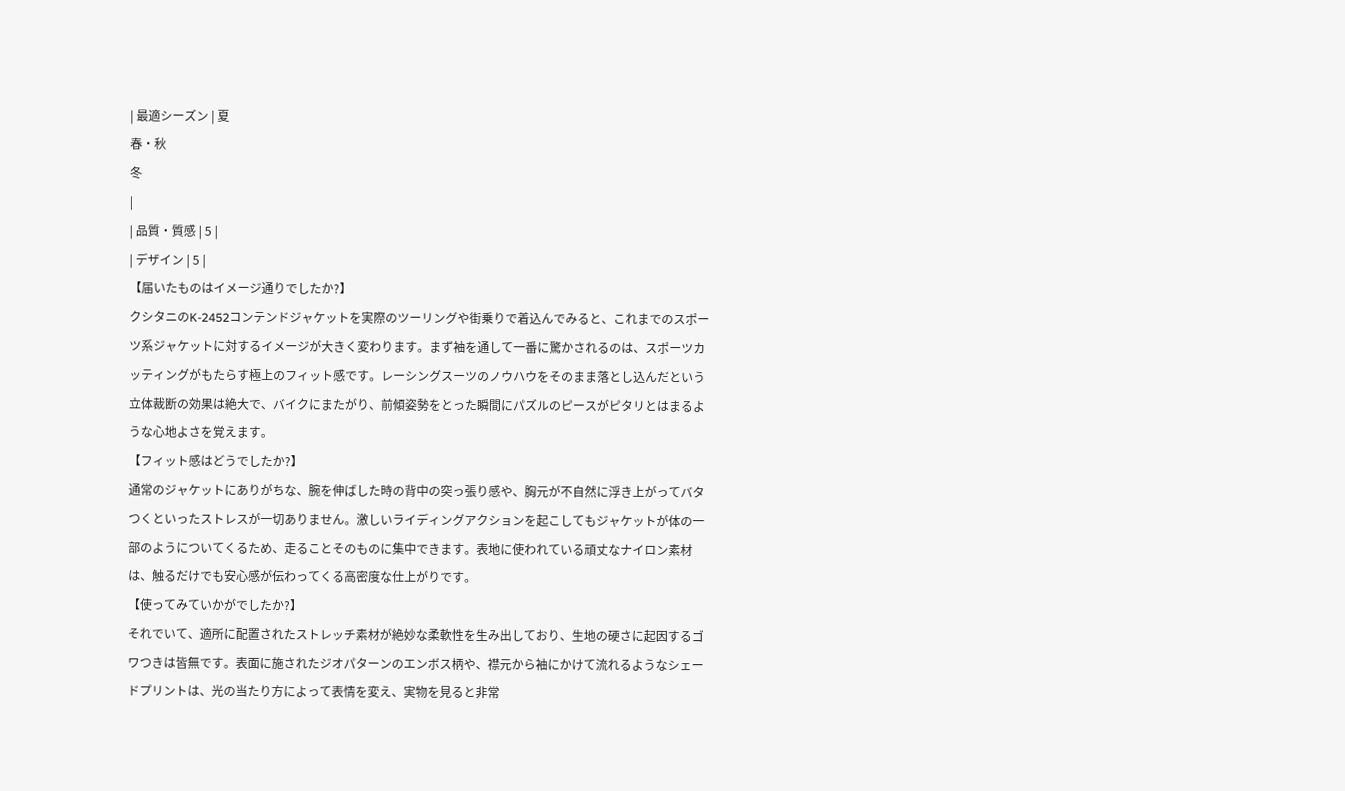| 最適シーズン | 夏
春・秋
冬
|
| 品質・質感 | 5 |
| デザイン | 5 |
【届いたものはイメージ通りでしたか?】
クシタニのK-2452コンテンドジャケットを実際のツーリングや街乗りで着込んでみると、これまでのスポーツ系ジャケットに対するイメージが大きく変わります。まず袖を通して一番に驚かされるのは、スポーツカッティングがもたらす極上のフィット感です。レーシングスーツのノウハウをそのまま落とし込んだという立体裁断の効果は絶大で、バイクにまたがり、前傾姿勢をとった瞬間にパズルのピースがピタリとはまるような心地よさを覚えます。
【フィット感はどうでしたか?】
通常のジャケットにありがちな、腕を伸ばした時の背中の突っ張り感や、胸元が不自然に浮き上がってバタつくといったストレスが一切ありません。激しいライディングアクションを起こしてもジャケットが体の一部のようについてくるため、走ることそのものに集中できます。表地に使われている頑丈なナイロン素材は、触るだけでも安心感が伝わってくる高密度な仕上がりです。
【使ってみていかがでしたか?】
それでいて、適所に配置されたストレッチ素材が絶妙な柔軟性を生み出しており、生地の硬さに起因するゴワつきは皆無です。表面に施されたジオパターンのエンボス柄や、襟元から袖にかけて流れるようなシェードプリントは、光の当たり方によって表情を変え、実物を見ると非常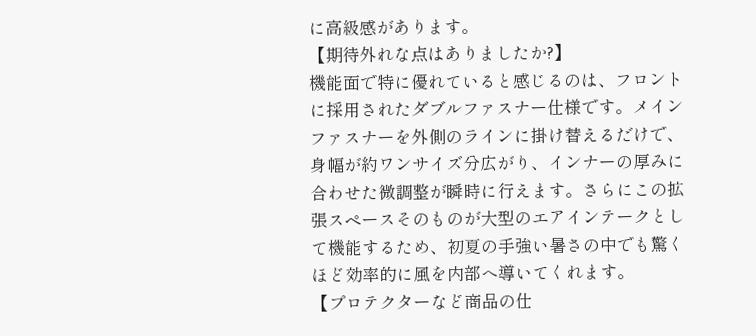に高級感があります。
【期待外れな点はありましたか?】
機能面で特に優れていると感じるのは、フロントに採用されたダブルファスナー仕様です。メインファスナーを外側のラインに掛け替えるだけで、身幅が約ワンサイズ分広がり、インナーの厚みに合わせた微調整が瞬時に行えます。さらにこの拡張スペースそのものが大型のエアインテークとして機能するため、初夏の手強い暑さの中でも驚くほど効率的に風を内部へ導いてくれます。
【プロテクターなど商品の仕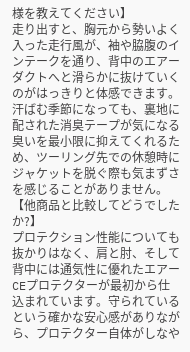様を教えてください】
走り出すと、胸元から勢いよく入った走行風が、袖や脇腹のインテークを通り、背中のエアーダクトへと滑らかに抜けていくのがはっきりと体感できます。汗ばむ季節になっても、裏地に配された消臭テープが気になる臭いを最小限に抑えてくれるため、ツーリング先での休憩時にジャケットを脱ぐ際も気まずさを感じることがありません。
【他商品と比較してどうでしたか?】
プロテクション性能についても抜かりはなく、肩と肘、そして背中には通気性に優れたエアーCEプロテクターが最初から仕込まれています。守られているという確かな安心感がありながら、プロテクター自体がしなや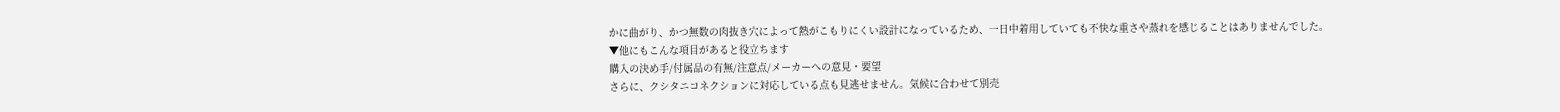かに曲がり、かつ無数の肉抜き穴によって熱がこもりにくい設計になっているため、一日中着用していても不快な重さや蒸れを感じることはありませんでした。
▼他にもこんな項目があると役立ちます
購入の決め手/付属品の有無/注意点/メーカーへの意見・要望
さらに、クシタニコネクションに対応している点も見逃せません。気候に合わせて別売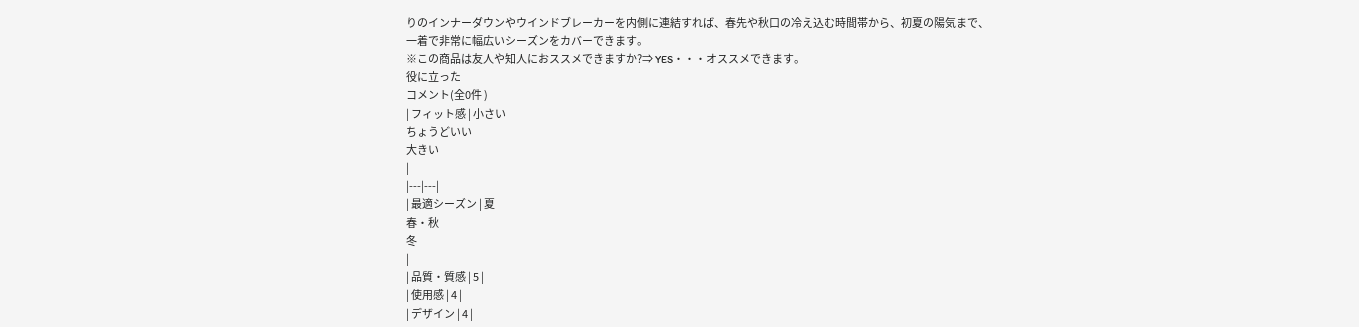りのインナーダウンやウインドブレーカーを内側に連結すれば、春先や秋口の冷え込む時間帯から、初夏の陽気まで、一着で非常に幅広いシーズンをカバーできます。
※この商品は友人や知人におススメできますか?⇒ YES・・・オススメできます。
役に立った
コメント(全0件 )
| フィット感 | 小さい
ちょうどいい
大きい
|
|---|---|
| 最適シーズン | 夏
春・秋
冬
|
| 品質・質感 | 5 |
| 使用感 | 4 |
| デザイン | 4 |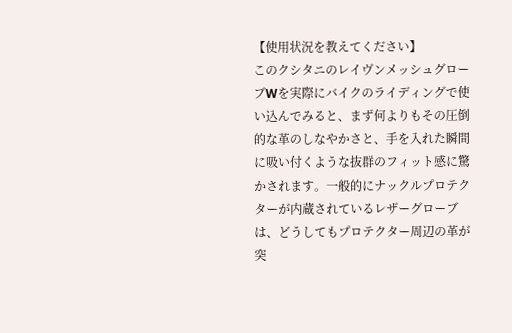【使用状況を教えてください】
このクシタニのレイヴンメッシュグローブWを実際にバイクのライディングで使い込んでみると、まず何よりもその圧倒的な革のしなやかさと、手を入れた瞬間に吸い付くような抜群のフィット感に驚かされます。一般的にナックルプロテクターが内蔵されているレザーグローブは、どうしてもプロテクター周辺の革が突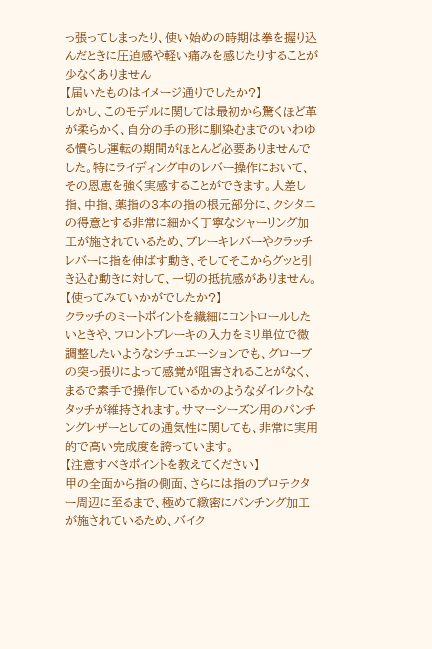っ張ってしまったり、使い始めの時期は拳を握り込んだときに圧迫感や軽い痛みを感じたりすることが少なくありません
【届いたものはイメージ通りでしたか?】
しかし、このモデルに関しては最初から驚くほど革が柔らかく、自分の手の形に馴染むまでのいわゆる慣らし運転の期間がほとんど必要ありませんでした。特にライディング中のレバー操作において、その恩恵を強く実感することができます。人差し指、中指、薬指の3本の指の根元部分に、クシタニの得意とする非常に細かく丁寧なシャーリング加工が施されているため、ブレーキレバーやクラッチレバーに指を伸ばす動き、そしてそこからグッと引き込む動きに対して、一切の抵抗感がありません。
【使ってみていかがでしたか?】
クラッチのミートポイントを繊細にコントロールしたいときや、フロントブレーキの入力をミリ単位で微調整したいようなシチュエーションでも、グローブの突っ張りによって感覚が阻害されることがなく、まるで素手で操作しているかのようなダイレクトなタッチが維持されます。サマーシーズン用のパンチングレザーとしての通気性に関しても、非常に実用的で高い完成度を誇っています。
【注意すべきポイントを教えてください】
甲の全面から指の側面、さらには指のプロテクター周辺に至るまで、極めて緻密にパンチング加工が施されているため、バイク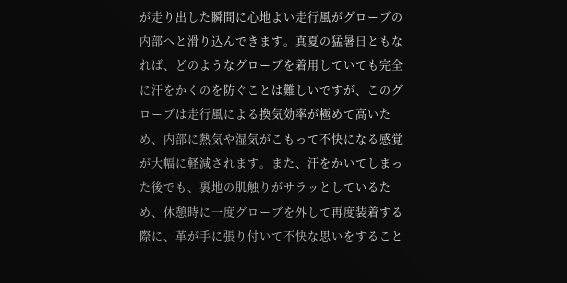が走り出した瞬間に心地よい走行風がグローブの内部へと滑り込んできます。真夏の猛暑日ともなれば、どのようなグローブを着用していても完全に汗をかくのを防ぐことは難しいですが、このグローブは走行風による換気効率が極めて高いため、内部に熱気や湿気がこもって不快になる感覚が大幅に軽減されます。また、汗をかいてしまった後でも、裏地の肌触りがサラッとしているため、休憩時に一度グローブを外して再度装着する際に、革が手に張り付いて不快な思いをすること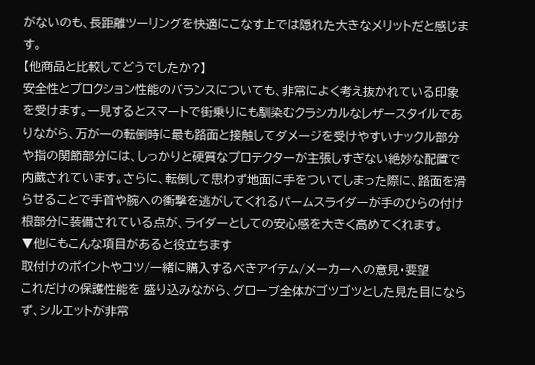がないのも、長距離ツーリングを快適にこなす上では隠れた大きなメリットだと感じます。
【他商品と比較してどうでしたか?】
安全性とプロクション性能のバランスについても、非常によく考え抜かれている印象を受けます。一見するとスマートで街乗りにも馴染むクラシカルなレザースタイルでありながら、万が一の転倒時に最も路面と接触してダメージを受けやすいナックル部分や指の関節部分には、しっかりと硬質なプロテクターが主張しすぎない絶妙な配置で内蔵されています。さらに、転倒して思わず地面に手をついてしまった際に、路面を滑らせることで手首や腕への衝撃を逃がしてくれるパームスライダーが手のひらの付け根部分に装備されている点が、ライダーとしての安心感を大きく高めてくれます。
▼他にもこんな項目があると役立ちます
取付けのポイントやコツ/一緒に購入するべきアイテム/メーカーへの意見・要望
これだけの保護性能を 盛り込みながら、グローブ全体がゴツゴツとした見た目にならず、シルエットが非常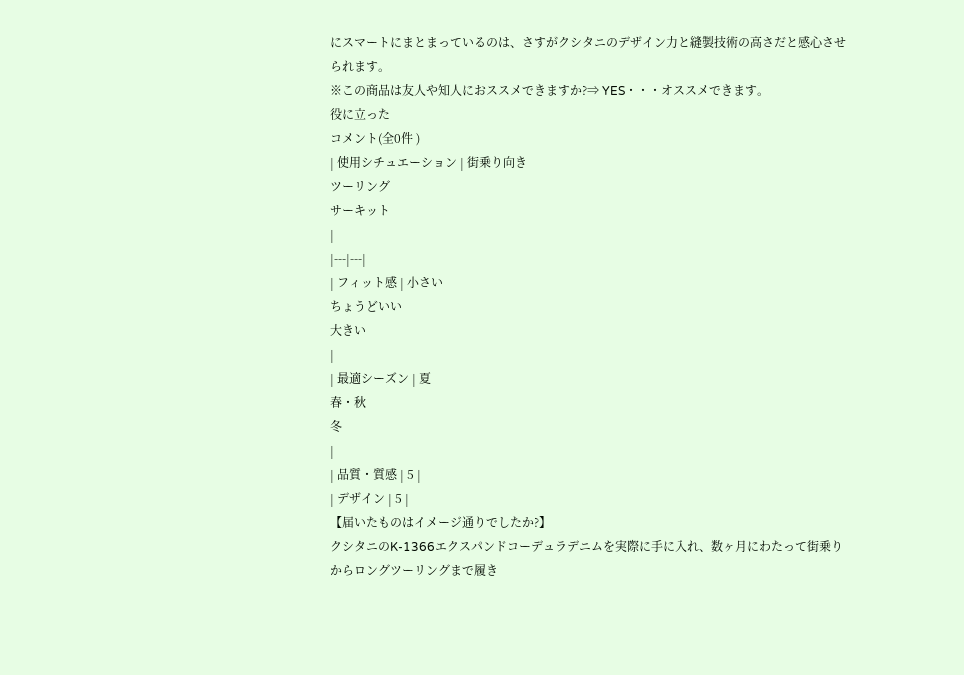にスマートにまとまっているのは、さすがクシタニのデザイン力と縫製技術の高さだと感心させられます。
※この商品は友人や知人におススメできますか?⇒ YES・・・オススメできます。
役に立った
コメント(全0件 )
| 使用シチュエーション | 街乗り向き
ツーリング
サーキット
|
|---|---|
| フィット感 | 小さい
ちょうどいい
大きい
|
| 最適シーズン | 夏
春・秋
冬
|
| 品質・質感 | 5 |
| デザイン | 5 |
【届いたものはイメージ通りでしたか?】
クシタニのK-1366エクスパンドコーデュラデニムを実際に手に入れ、数ヶ月にわたって街乗りからロングツーリングまで履き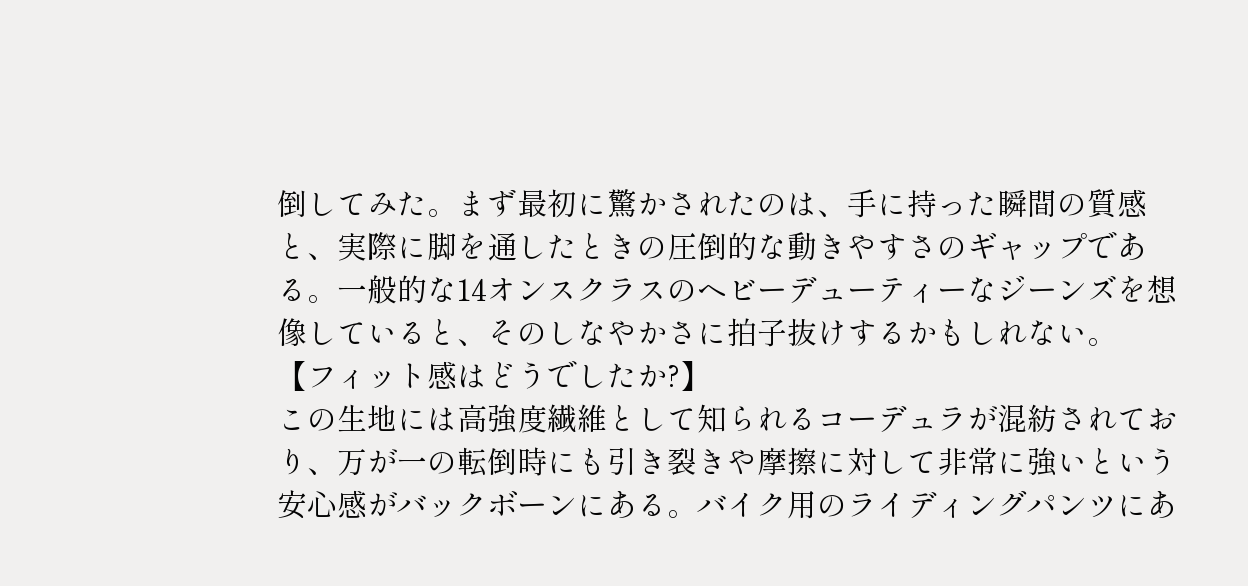倒してみた。まず最初に驚かされたのは、手に持った瞬間の質感と、実際に脚を通したときの圧倒的な動きやすさのギャップである。一般的な14オンスクラスのヘビーデューティーなジーンズを想像していると、そのしなやかさに拍子抜けするかもしれない。
【フィット感はどうでしたか?】
この生地には高強度繊維として知られるコーデュラが混紡されており、万が一の転倒時にも引き裂きや摩擦に対して非常に強いという安心感がバックボーンにある。バイク用のライディングパンツにあ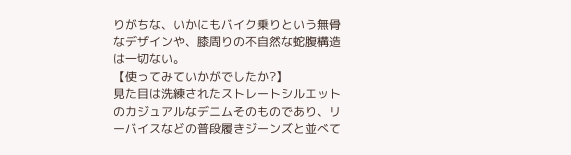りがちな、いかにもバイク乗りという無骨なデザインや、膝周りの不自然な蛇腹構造は一切ない。
【使ってみていかがでしたか?】
見た目は洗練されたストレートシルエットのカジュアルなデニムそのものであり、リーバイスなどの普段履きジーンズと並べて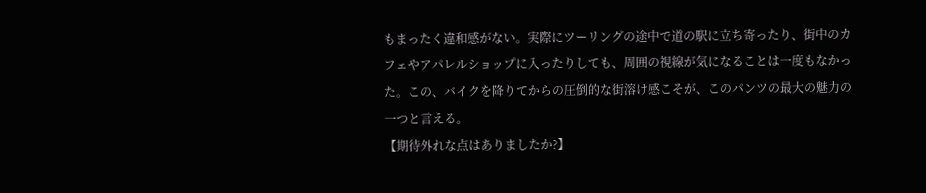もまったく違和感がない。実際にツーリングの途中で道の駅に立ち寄ったり、街中のカフェやアパレルショップに入ったりしても、周囲の視線が気になることは一度もなかった。この、バイクを降りてからの圧倒的な街溶け感こそが、このパンツの最大の魅力の一つと言える。
【期待外れな点はありましたか?】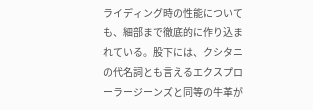ライディング時の性能についても、細部まで徹底的に作り込まれている。股下には、クシタニの代名詞とも言えるエクスプローラージーンズと同等の牛革が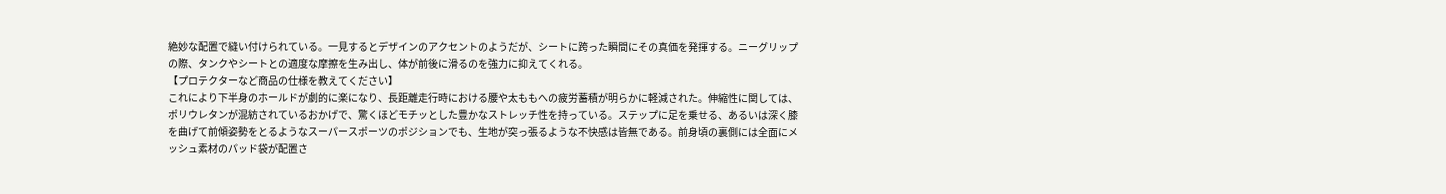絶妙な配置で縫い付けられている。一見するとデザインのアクセントのようだが、シートに跨った瞬間にその真価を発揮する。ニーグリップの際、タンクやシートとの適度な摩擦を生み出し、体が前後に滑るのを強力に抑えてくれる。
【プロテクターなど商品の仕様を教えてください】
これにより下半身のホールドが劇的に楽になり、長距離走行時における腰や太ももへの疲労蓄積が明らかに軽減された。伸縮性に関しては、ポリウレタンが混紡されているおかげで、驚くほどモチッとした豊かなストレッチ性を持っている。ステップに足を乗せる、あるいは深く膝を曲げて前傾姿勢をとるようなスーパースポーツのポジションでも、生地が突っ張るような不快感は皆無である。前身頃の裏側には全面にメッシュ素材のパッド袋が配置さ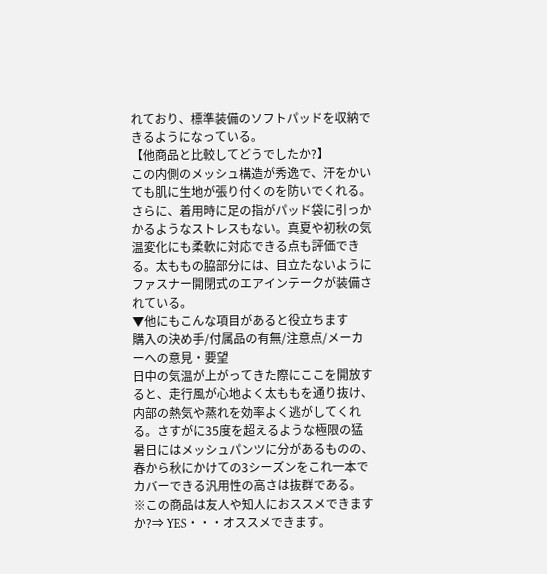れており、標準装備のソフトパッドを収納できるようになっている。
【他商品と比較してどうでしたか?】
この内側のメッシュ構造が秀逸で、汗をかいても肌に生地が張り付くのを防いでくれる。さらに、着用時に足の指がパッド袋に引っかかるようなストレスもない。真夏や初秋の気温変化にも柔軟に対応できる点も評価できる。太ももの脇部分には、目立たないようにファスナー開閉式のエアインテークが装備されている。
▼他にもこんな項目があると役立ちます
購入の決め手/付属品の有無/注意点/メーカーへの意見・要望
日中の気温が上がってきた際にここを開放すると、走行風が心地よく太ももを通り抜け、内部の熱気や蒸れを効率よく逃がしてくれる。さすがに35度を超えるような極限の猛暑日にはメッシュパンツに分があるものの、春から秋にかけての3シーズンをこれ一本でカバーできる汎用性の高さは抜群である。
※この商品は友人や知人におススメできますか?⇒ YES・・・オススメできます。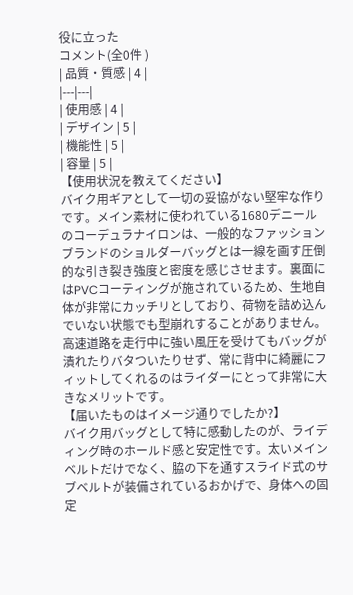役に立った
コメント(全0件 )
| 品質・質感 | 4 |
|---|---|
| 使用感 | 4 |
| デザイン | 5 |
| 機能性 | 5 |
| 容量 | 5 |
【使用状況を教えてください】
バイク用ギアとして一切の妥協がない堅牢な作りです。メイン素材に使われている1680デニールのコーデュラナイロンは、一般的なファッションブランドのショルダーバッグとは一線を画す圧倒的な引き裂き強度と密度を感じさせます。裏面にはPVCコーティングが施されているため、生地自体が非常にカッチリとしており、荷物を詰め込んでいない状態でも型崩れすることがありません。高速道路を走行中に強い風圧を受けてもバッグが潰れたりバタついたりせず、常に背中に綺麗にフィットしてくれるのはライダーにとって非常に大きなメリットです。
【届いたものはイメージ通りでしたか?】
バイク用バッグとして特に感動したのが、ライディング時のホールド感と安定性です。太いメインベルトだけでなく、脇の下を通すスライド式のサブベルトが装備されているおかげで、身体への固定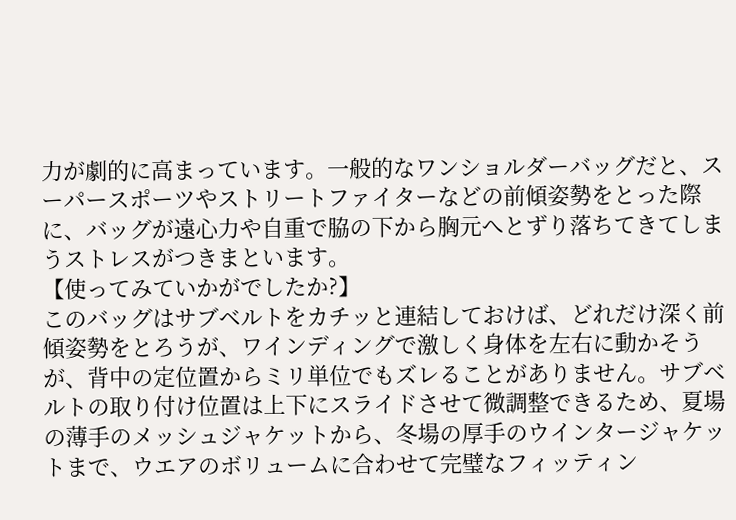力が劇的に高まっています。一般的なワンショルダーバッグだと、スーパースポーツやストリートファイターなどの前傾姿勢をとった際に、バッグが遠心力や自重で脇の下から胸元へとずり落ちてきてしまうストレスがつきまといます。
【使ってみていかがでしたか?】
このバッグはサブベルトをカチッと連結しておけば、どれだけ深く前傾姿勢をとろうが、ワインディングで激しく身体を左右に動かそうが、背中の定位置からミリ単位でもズレることがありません。サブベルトの取り付け位置は上下にスライドさせて微調整できるため、夏場の薄手のメッシュジャケットから、冬場の厚手のウインタージャケットまで、ウエアのボリュームに合わせて完璧なフィッティン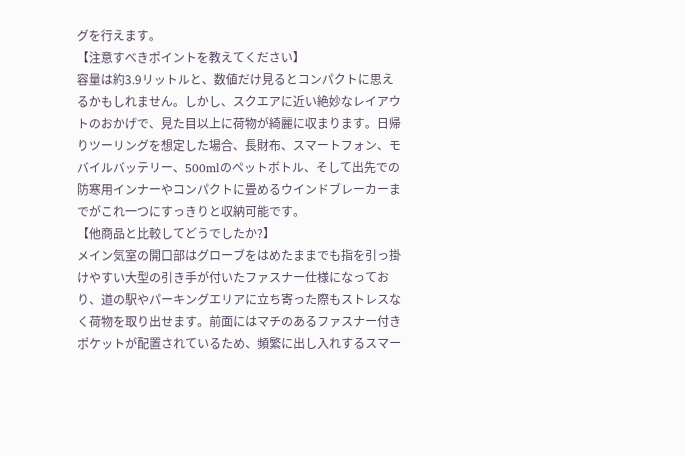グを行えます。
【注意すべきポイントを教えてください】
容量は約3.9リットルと、数値だけ見るとコンパクトに思えるかもしれません。しかし、スクエアに近い絶妙なレイアウトのおかげで、見た目以上に荷物が綺麗に収まります。日帰りツーリングを想定した場合、長財布、スマートフォン、モバイルバッテリー、500mlのペットボトル、そして出先での防寒用インナーやコンパクトに畳めるウインドブレーカーまでがこれ一つにすっきりと収納可能です。
【他商品と比較してどうでしたか?】
メイン気室の開口部はグローブをはめたままでも指を引っ掛けやすい大型の引き手が付いたファスナー仕様になっており、道の駅やパーキングエリアに立ち寄った際もストレスなく荷物を取り出せます。前面にはマチのあるファスナー付きポケットが配置されているため、頻繁に出し入れするスマー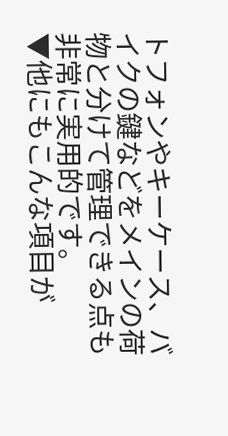トフォンやキーケース、バイクの鍵などをメインの荷物と分けて管理できる点も非常に実用的です。
▼他にもこんな項目が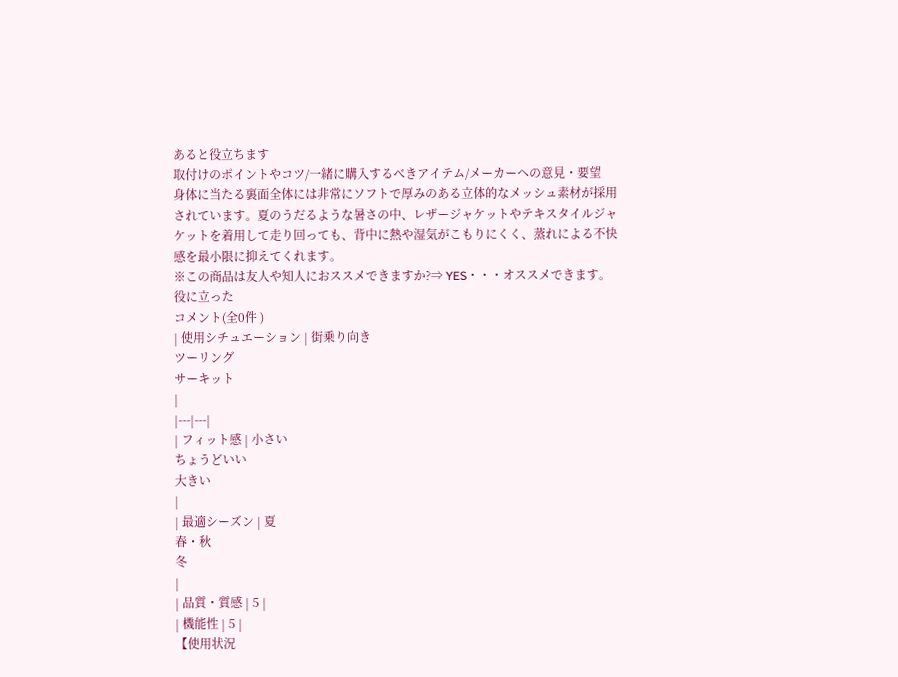あると役立ちます
取付けのポイントやコツ/一緒に購入するべきアイテム/メーカーへの意見・要望
身体に当たる裏面全体には非常にソフトで厚みのある立体的なメッシュ素材が採用されています。夏のうだるような暑さの中、レザージャケットやテキスタイルジャケットを着用して走り回っても、背中に熱や湿気がこもりにくく、蒸れによる不快感を最小限に抑えてくれます。
※この商品は友人や知人におススメできますか?⇒ YES・・・オススメできます。
役に立った
コメント(全0件 )
| 使用シチュエーション | 街乗り向き
ツーリング
サーキット
|
|---|---|
| フィット感 | 小さい
ちょうどいい
大きい
|
| 最適シーズン | 夏
春・秋
冬
|
| 品質・質感 | 5 |
| 機能性 | 5 |
【使用状況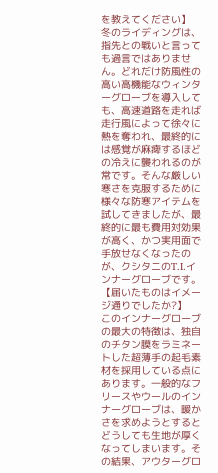を教えてください】
冬のライディングは、指先との戦いと言っても過言ではありません。どれだけ防風性の高い高機能なウィンターグローブを導入しても、高速道路を走れば走行風によって徐々に熱を奪われ、最終的には感覚が麻痺するほどの冷えに襲われるのが常です。そんな厳しい寒さを克服するために様々な防寒アイテムを試してきましたが、最終的に最も費用対効果が高く、かつ実用面で手放せなくなったのが、クシタニのT.I.インナーグローブです。
【届いたものはイメージ通りでしたか?】
このインナーグローブの最大の特徴は、独自のチタン膜をラミネートした超薄手の起毛素材を採用している点にあります。一般的なフリースやウールのインナーグローブは、暖かさを求めようとするとどうしても生地が厚くなってしまいます。その結果、アウターグロ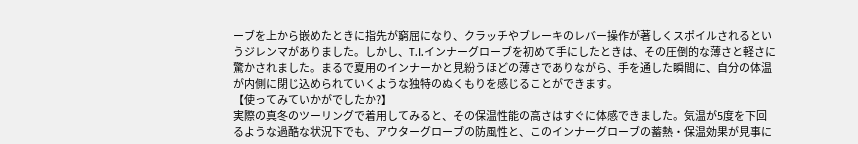ーブを上から嵌めたときに指先が窮屈になり、クラッチやブレーキのレバー操作が著しくスポイルされるというジレンマがありました。しかし、T.I.インナーグローブを初めて手にしたときは、その圧倒的な薄さと軽さに驚かされました。まるで夏用のインナーかと見紛うほどの薄さでありながら、手を通した瞬間に、自分の体温が内側に閉じ込められていくような独特のぬくもりを感じることができます。
【使ってみていかがでしたか?】
実際の真冬のツーリングで着用してみると、その保温性能の高さはすぐに体感できました。気温が5度を下回るような過酷な状況下でも、アウターグローブの防風性と、このインナーグローブの蓄熱・保温効果が見事に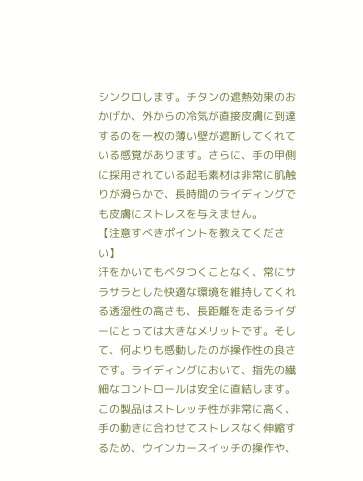シンクロします。チタンの遮熱効果のおかげか、外からの冷気が直接皮膚に到達するのを一枚の薄い壁が遮断してくれている感覚があります。さらに、手の甲側に採用されている起毛素材は非常に肌触りが滑らかで、長時間のライディングでも皮膚にストレスを与えません。
【注意すべきポイントを教えてください】
汗をかいてもベタつくことなく、常にサラサラとした快適な環境を維持してくれる透湿性の高さも、長距離を走るライダーにとっては大きなメリットです。そして、何よりも感動したのが操作性の良さです。ライディングにおいて、指先の繊細なコントロールは安全に直結します。この製品はストレッチ性が非常に高く、手の動きに合わせてストレスなく伸縮するため、ウインカースイッチの操作や、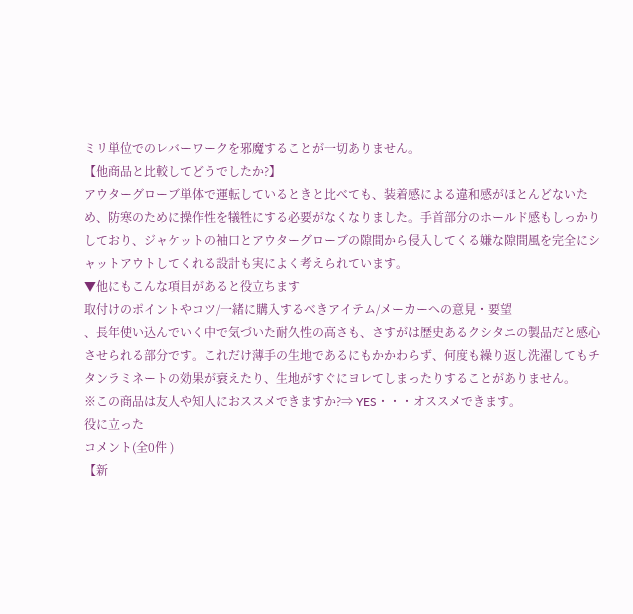ミリ単位でのレバーワークを邪魔することが一切ありません。
【他商品と比較してどうでしたか?】
アウターグローブ単体で運転しているときと比べても、装着感による違和感がほとんどないため、防寒のために操作性を犠牲にする必要がなくなりました。手首部分のホールド感もしっかりしており、ジャケットの袖口とアウターグローブの隙間から侵入してくる嫌な隙間風を完全にシャットアウトしてくれる設計も実によく考えられています。
▼他にもこんな項目があると役立ちます
取付けのポイントやコツ/一緒に購入するべきアイテム/メーカーへの意見・要望
、長年使い込んでいく中で気づいた耐久性の高さも、さすがは歴史あるクシタニの製品だと感心させられる部分です。これだけ薄手の生地であるにもかかわらず、何度も繰り返し洗濯してもチタンラミネートの効果が衰えたり、生地がすぐにヨレてしまったりすることがありません。
※この商品は友人や知人におススメできますか?⇒ YES・・・オススメできます。
役に立った
コメント(全0件 )
【新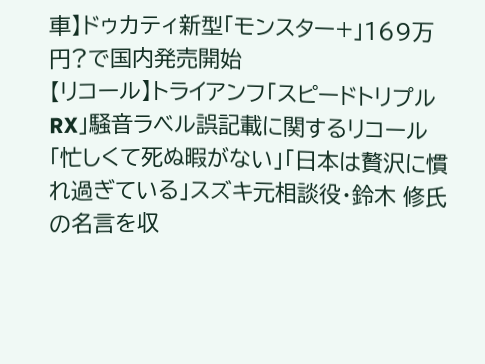車】ドゥカティ新型「モンスター+」169万円?で国内発売開始
【リコール】トライアンフ「スピードトリプルRX」騒音ラベル誤記載に関するリコール
「忙しくて死ぬ暇がない」「日本は贅沢に慣れ過ぎている」スズキ元相談役・鈴木 修氏の名言を収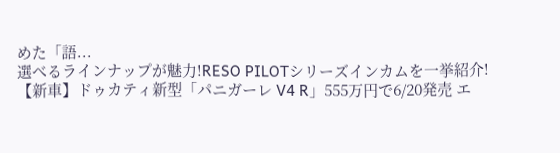めた「語...
選べるラインナップが魅力!RESO PILOTシリーズインカムを一挙紹介!
【新車】ドゥカティ新型「パニガーレ V4 R」555万円で6/20発売 エ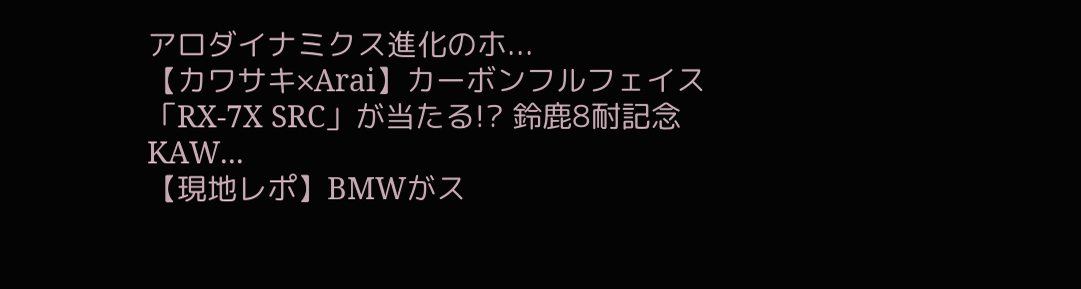アロダイナミクス進化のホ...
【カワサキ×Arai】カーボンフルフェイス「RX-7X SRC」が当たる!? 鈴鹿8耐記念 KAW...
【現地レポ】BMWがス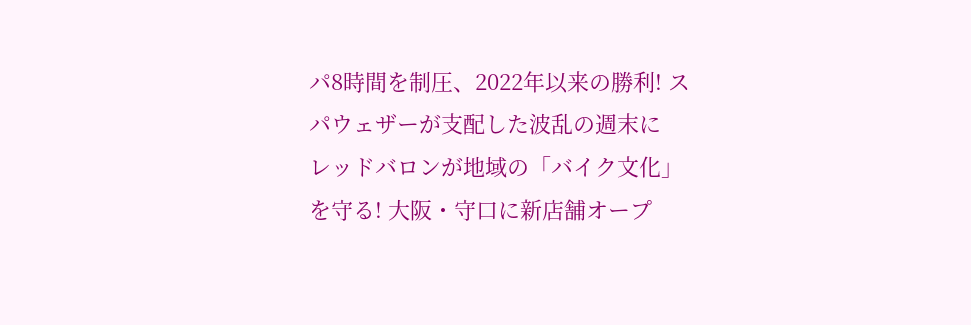パ8時間を制圧、2022年以来の勝利! スパウェザーが支配した波乱の週末に
レッドバロンが地域の「バイク文化」を守る! 大阪・守口に新店舗オープ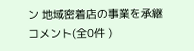ン 地域密着店の事業を承継
コメント(全0件 )